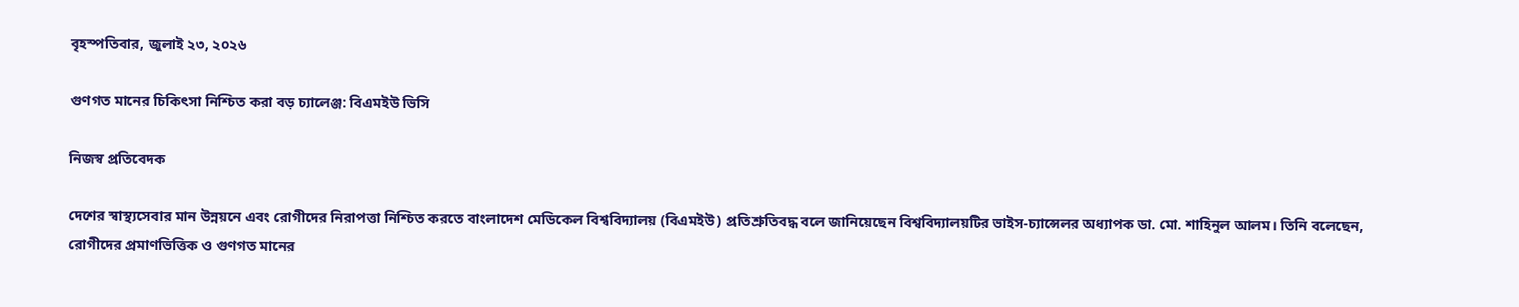বৃহস্পতিবার, জুলাই ২৩, ২০২৬

গুণগত মানের চিকিৎসা নিশ্চিত করা বড় চ্যালেঞ্জ: বিএমইউ ভিসি

নিজস্ব প্রতিবেদক

দেশের স্বাস্থ্যসেবার মান উন্নয়নে এবং রোগীদের নিরাপত্তা নিশ্চিত করতে বাংলাদেশ মেডিকেল বিশ্ববিদ্যালয় (বিএমইউ) প্রতিশ্রুতিবদ্ধ বলে জানিয়েছেন বিশ্ববিদ্যালয়টির ভাইস-চ্যান্সেলর অধ্যাপক ডা. মো. শাহিনুল আলম। তিনি বলেছেন, রোগীদের প্রমাণভিত্তিক ও গুণগত মানের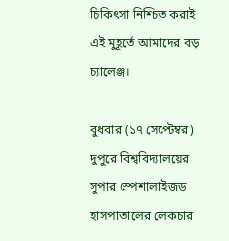চিকিৎসা নিশ্চিত করাই এই মুহূর্তে আমাদের বড় চ্যালেঞ্জ।

বুধবার (১৭ সেপ্টেম্বর) দুপুরে বিশ্ববিদ্যালয়ের সুপার স্পেশালাইজড হাসপাতালের লেকচার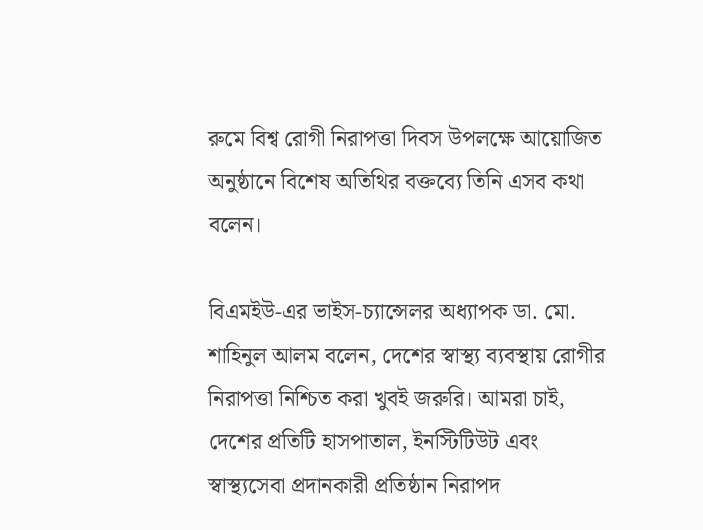রুমে বিশ্ব রোগী নিরাপত্তা দিবস উপলক্ষে আয়োজিত অনুষ্ঠানে বিশেষ অতিথির বক্তব্যে তিনি এসব কথা বলেন।

বিএমইউ-এর ভাইস-চ্যান্সেলর অধ্যাপক ডা. মো. শাহিনুল আলম বলেন, দেশের স্বাস্থ্য ব্যবস্থায় রোগীর নিরাপত্তা নিশ্চিত করা খুবই জরুরি। আমরা চাই, দেশের প্রতিটি হাসপাতাল, ইনস্টিটিউট এবং স্বাস্থ্যসেবা প্রদানকারী প্রতিষ্ঠান নিরাপদ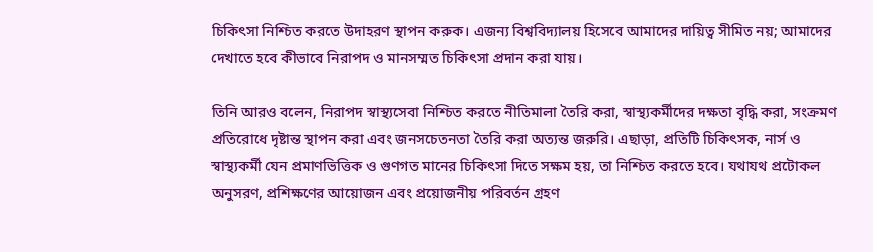চিকিৎসা নিশ্চিত করতে উদাহরণ স্থাপন করুক। এজন্য বিশ্ববিদ্যালয় হিসেবে আমাদের দায়িত্ব সীমিত নয়; আমাদের দেখাতে হবে কীভাবে নিরাপদ ও মানসম্মত চিকিৎসা প্রদান করা যায়।

তিনি আরও বলেন, নিরাপদ স্বাস্থ্যসেবা নিশ্চিত করতে নীতিমালা তৈরি করা, স্বাস্থ্যকর্মীদের দক্ষতা বৃদ্ধি করা, সংক্রমণ প্রতিরোধে দৃষ্টান্ত স্থাপন করা এবং জনসচেতনতা তৈরি করা অত্যন্ত জরুরি। এছাড়া, প্রতিটি চিকিৎসক, নার্স ও স্বাস্থ্যকর্মী যেন প্রমাণভিত্তিক ও গুণগত মানের চিকিৎসা দিতে সক্ষম হয়, তা নিশ্চিত করতে হবে। যথাযথ প্রটোকল অনুসরণ, প্রশিক্ষণের আয়োজন এবং প্রয়োজনীয় পরিবর্তন গ্রহণ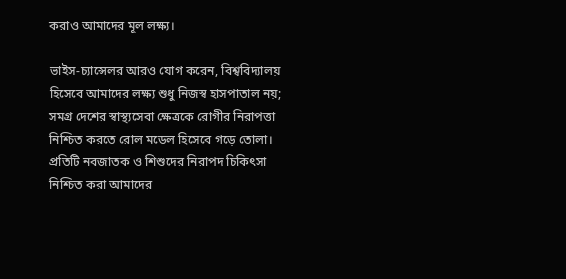করাও আমাদের মূল লক্ষ্য।

ভাইস-চ্যান্সেলর আরও যোগ করেন, বিশ্ববিদ্যালয় হিসেবে আমাদের লক্ষ্য শুধু নিজস্ব হাসপাতাল নয়; সমগ্র দেশের স্বাস্থ্যসেবা ক্ষেত্রকে রোগীর নিরাপত্তা নিশ্চিত করতে রোল মডেল হিসেবে গড়ে তোলা। প্রতিটি নবজাতক ও শিশুদের নিরাপদ চিকিৎসা নিশ্চিত করা আমাদের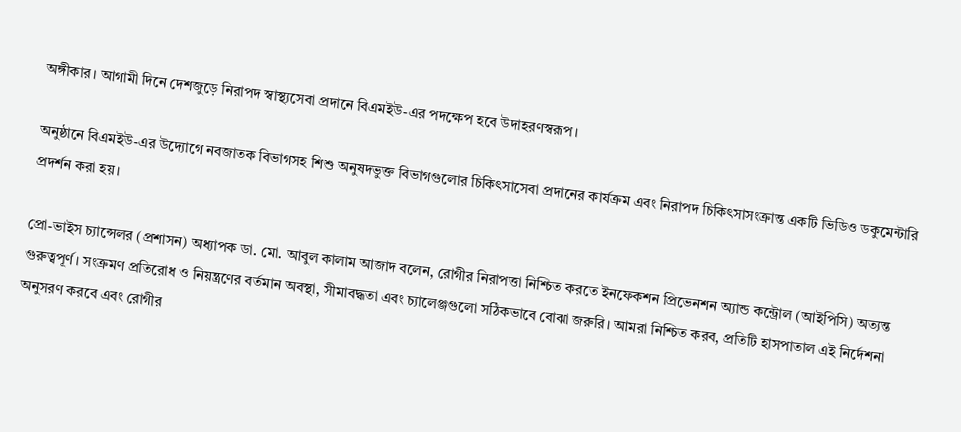অঙ্গীকার। আগামী দিনে দেশজুড়ে নিরাপদ স্বাস্থ্যসেবা প্রদানে বিএমইউ-এর পদক্ষেপ হবে উদাহরণস্বরূপ।

অনুষ্ঠানে বিএমইউ-এর উদ্যোগে নবজাতক বিভাগসহ শিশু অনুষদভুক্ত বিভাগগুলোর চিকিৎসাসেবা প্রদানের কার্যক্রম এবং নিরাপদ চিকিৎসাসংক্রান্ত একটি ভিডিও ডকুমেন্টারি প্রদর্শন করা হয়।

প্রো-ভাইস চ্যান্সেলর (প্রশাসন) অধ্যাপক ডা. মো. আবুল কালাম আজাদ বলেন, রোগীর নিরাপত্তা নিশ্চিত করতে ইনফেকশন প্রিভেনশন অ্যান্ড কন্ট্রোল (আইপিসি) অত্যন্ত গুরুত্বপূর্ণ। সংক্রমণ প্রতিরোধ ও নিয়ন্ত্রণের বর্তমান অবস্থা, সীমাবদ্ধতা এবং চ্যালেঞ্জগুলো সঠিকভাবে বোঝা জরুরি। আমরা নিশ্চিত করব, প্রতিটি হাসপাতাল এই নির্দেশনা অনুসরণ করবে এবং রোগীর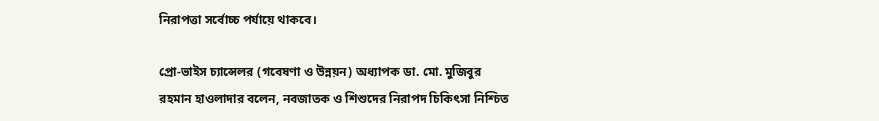নিরাপত্তা সর্বোচ্চ পর্যায়ে থাকবে।

প্রো-ভাইস চ্যান্সেলর (গবেষণা ও উন্নয়ন) অধ্যাপক ডা. মো. মুজিবুর রহমান হাওলাদার বলেন, নবজাতক ও শিশুদের নিরাপদ চিকিৎসা নিশ্চিত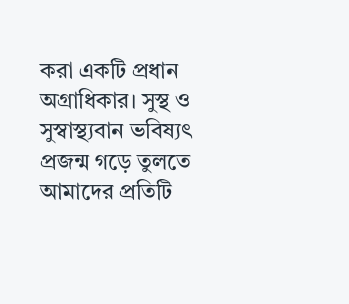করা একটি প্রধান অগ্রাধিকার। সুস্থ ও সুস্বাস্থ্যবান ভবিষ্যৎ প্রজন্ম গড়ে তুলতে আমাদের প্রতিটি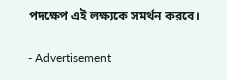পদক্ষেপ এই লক্ষ্যকে সমর্থন করবে।

- Advertisement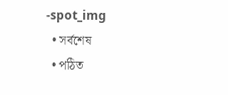-spot_img
  • সর্বশেষ
  • পঠিত